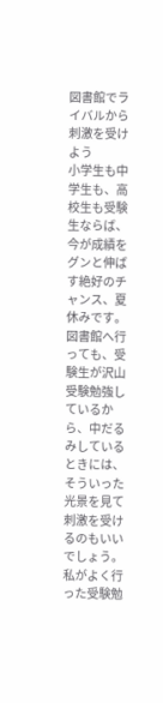図書館でライバルから刺激を受けよう
小学生も中学生も、高校生も受験生ならば、今が成績をグンと伸ばす絶好のチャンス、夏休みです。
図書館へ行っても、受験生が沢山受験勉強しているから、中だるみしているときには、そういった光景を見て刺激を受けるのもいいでしょう。
私がよく行った受験勉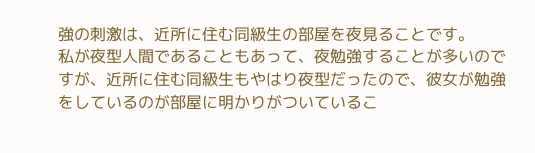強の刺激は、近所に住む同級生の部屋を夜見ることです。
私が夜型人間であることもあって、夜勉強することが多いのですが、近所に住む同級生もやはり夜型だったので、彼女が勉強をしているのが部屋に明かりがついているこ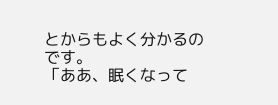とからもよく分かるのです。
「ああ、眠くなって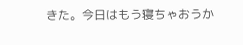きた。今日はもう寝ちゃおうか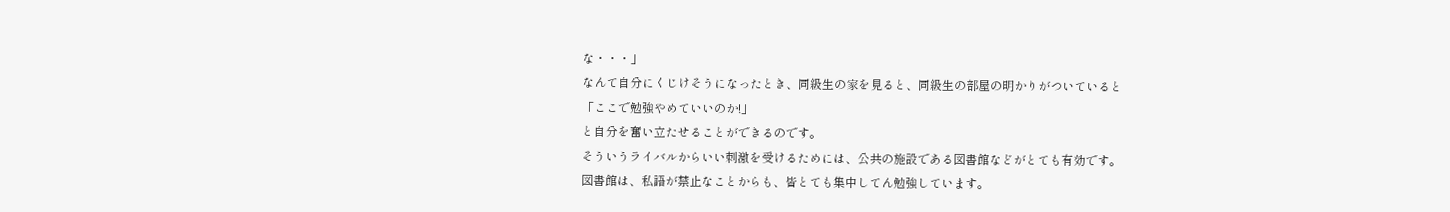な・・・」
なんて自分にくじけそうになったとき、同級生の家を見ると、同級生の部屋の明かりがついていると
「ここで勉強やめていいのか!」
と自分を奮い立たせることができるのです。
そういうライバルからいい刺激を受けるためには、公共の施設である図書館などがとても有効です。
図書館は、私語が禁止なことからも、皆とても集中してん勉強しています。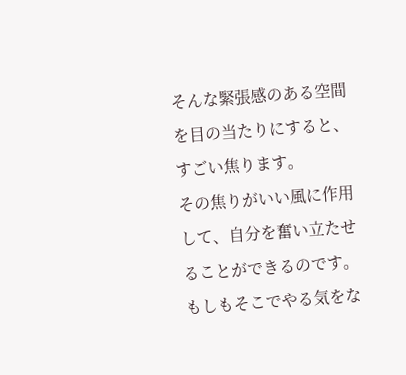そんな緊張感のある空間を目の当たりにすると、すごい焦ります。
その焦りがいい風に作用して、自分を奮い立たせることができるのです。
もしもそこでやる気をな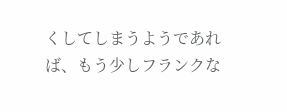くしてしまうようであれば、もう少しフランクな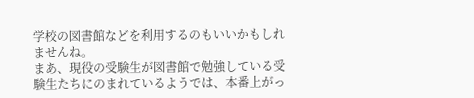学校の図書館などを利用するのもいいかもしれませんね。
まあ、現役の受験生が図書館で勉強している受験生たちにのまれているようでは、本番上がっ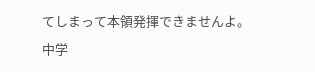てしまって本領発揮できませんよ。
中学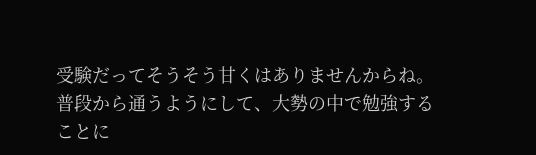受験だってそうそう甘くはありませんからね。
普段から通うようにして、大勢の中で勉強することに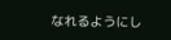なれるようにし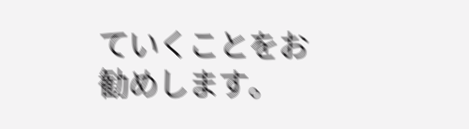ていくことをお勧めします。